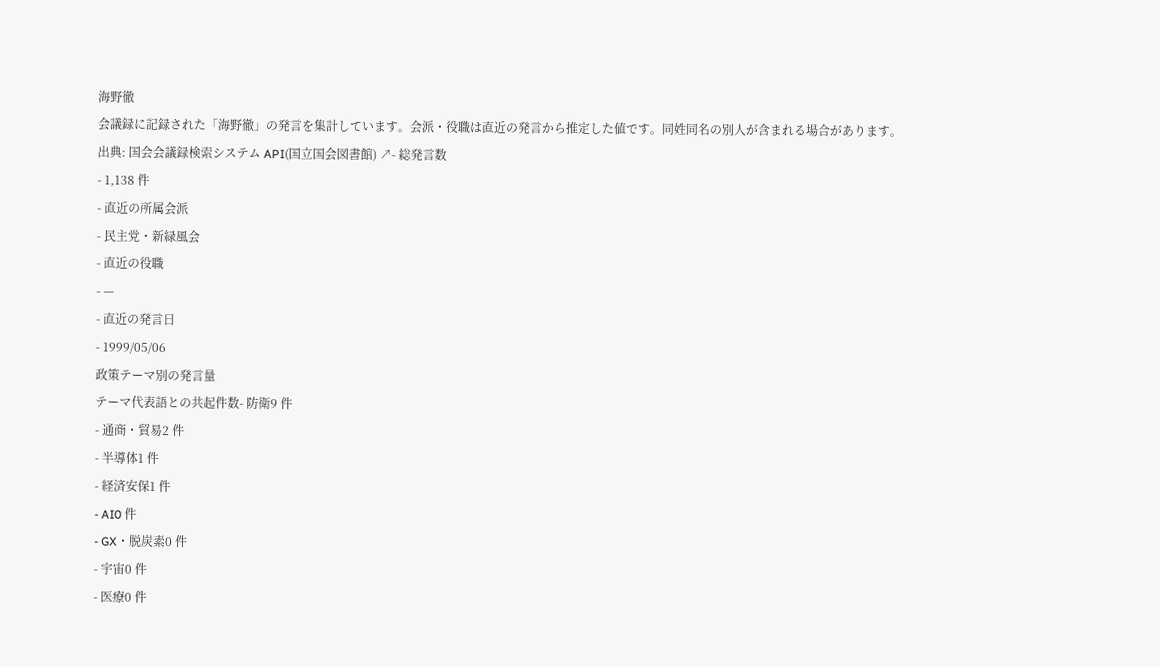海野徹
会議録に記録された「海野徹」の発言を集計しています。会派・役職は直近の発言から推定した値です。同姓同名の別人が含まれる場合があります。
出典: 国会会議録検索システム API(国立国会図書館) ↗- 総発言数
- 1,138 件
- 直近の所属会派
- 民主党・新緑風会
- 直近の役職
- —
- 直近の発言日
- 1999/05/06
政策テーマ別の発言量
テーマ代表語との共起件数- 防衛9 件
- 通商・貿易2 件
- 半導体1 件
- 経済安保1 件
- AI0 件
- GX・脱炭素0 件
- 宇宙0 件
- 医療0 件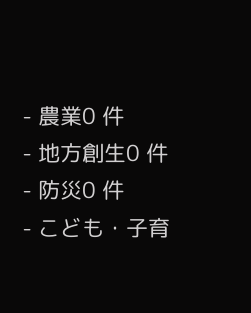- 農業0 件
- 地方創生0 件
- 防災0 件
- こども・子育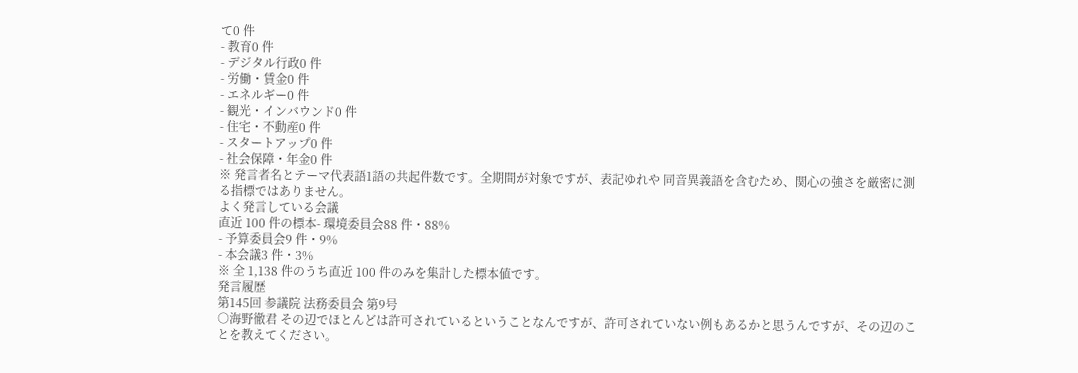て0 件
- 教育0 件
- デジタル行政0 件
- 労働・賃金0 件
- エネルギー0 件
- 観光・インバウンド0 件
- 住宅・不動産0 件
- スタートアップ0 件
- 社会保障・年金0 件
※ 発言者名とテーマ代表語1語の共起件数です。全期間が対象ですが、表記ゆれや 同音異義語を含むため、関心の強さを厳密に測る指標ではありません。
よく発言している会議
直近 100 件の標本- 環境委員会88 件・88%
- 予算委員会9 件・9%
- 本会議3 件・3%
※ 全 1,138 件のうち直近 100 件のみを集計した標本値です。
発言履歴
第145回 参議院 法務委員会 第9号
○海野徹君 その辺でほとんどは許可されているということなんですが、許可されていない例もあるかと思うんですが、その辺のことを教えてください。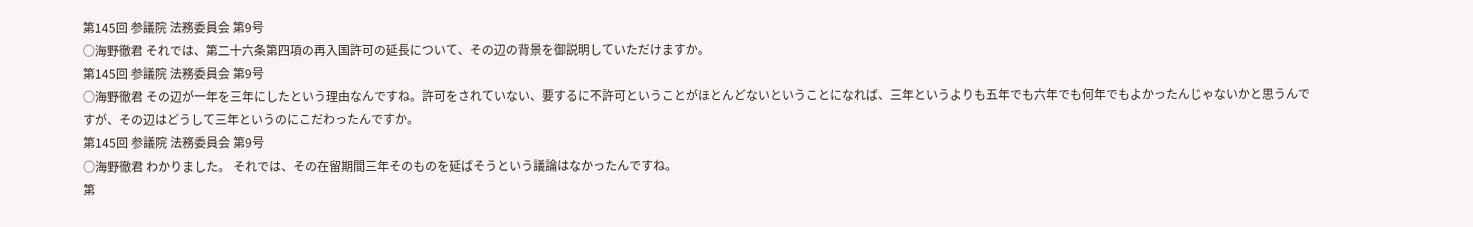第145回 参議院 法務委員会 第9号
○海野徹君 それでは、第二十六条第四項の再入国許可の延長について、その辺の背景を御説明していただけますか。
第145回 参議院 法務委員会 第9号
○海野徹君 その辺が一年を三年にしたという理由なんですね。許可をされていない、要するに不許可ということがほとんどないということになれば、三年というよりも五年でも六年でも何年でもよかったんじゃないかと思うんですが、その辺はどうして三年というのにこだわったんですか。
第145回 参議院 法務委員会 第9号
○海野徹君 わかりました。 それでは、その在留期間三年そのものを延ばそうという議論はなかったんですね。
第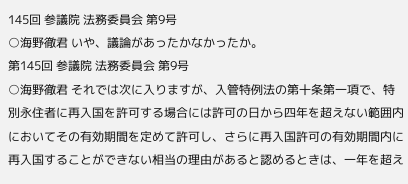145回 参議院 法務委員会 第9号
○海野徹君 いや、議論があったかなかったか。
第145回 参議院 法務委員会 第9号
○海野徹君 それでは次に入りますが、入管特例法の第十条第一項で、特別永住者に再入国を許可する場合には許可の日から四年を超えない範囲内においてその有効期間を定めて許可し、さらに再入国許可の有効期間内に再入国することができない相当の理由があると認めるときは、一年を超え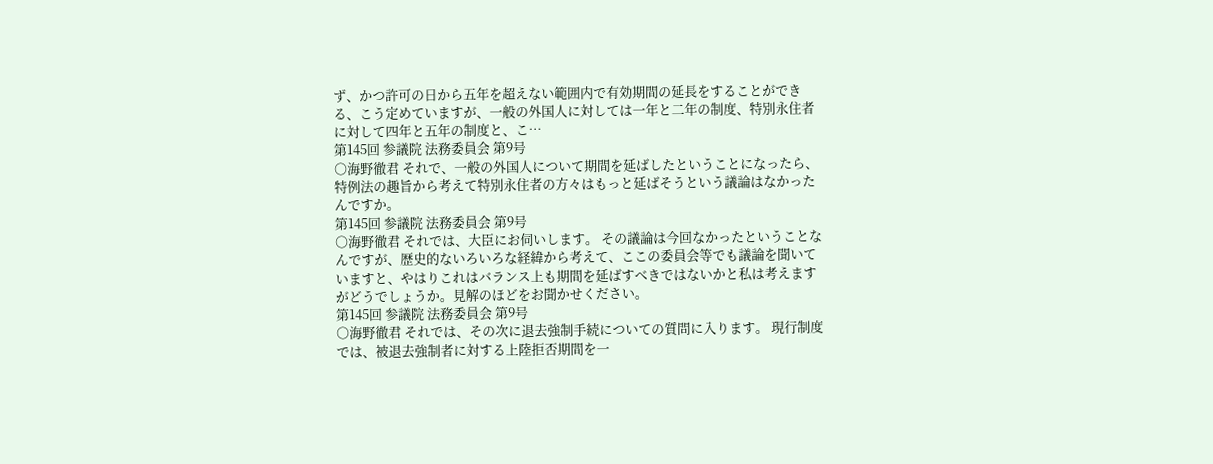ず、かつ許可の日から五年を超えない範囲内で有効期間の延長をすることができる、こう定めていますが、一般の外国人に対しては一年と二年の制度、特別永住者に対して四年と五年の制度と、こ…
第145回 参議院 法務委員会 第9号
○海野徹君 それで、一般の外国人について期間を延ばしたということになったら、特例法の趣旨から考えて特別永住者の方々はもっと延ばそうという議論はなかったんですか。
第145回 参議院 法務委員会 第9号
○海野徹君 それでは、大臣にお伺いします。 その議論は今回なかったということなんですが、歴史的ないろいろな経緯から考えて、ここの委員会等でも議論を聞いていますと、やはりこれはバランス上も期間を延ばすべきではないかと私は考えますがどうでしょうか。見解のほどをお聞かせください。
第145回 参議院 法務委員会 第9号
○海野徹君 それでは、その次に退去強制手続についての質問に入ります。 現行制度では、被退去強制者に対する上陸拒否期間を一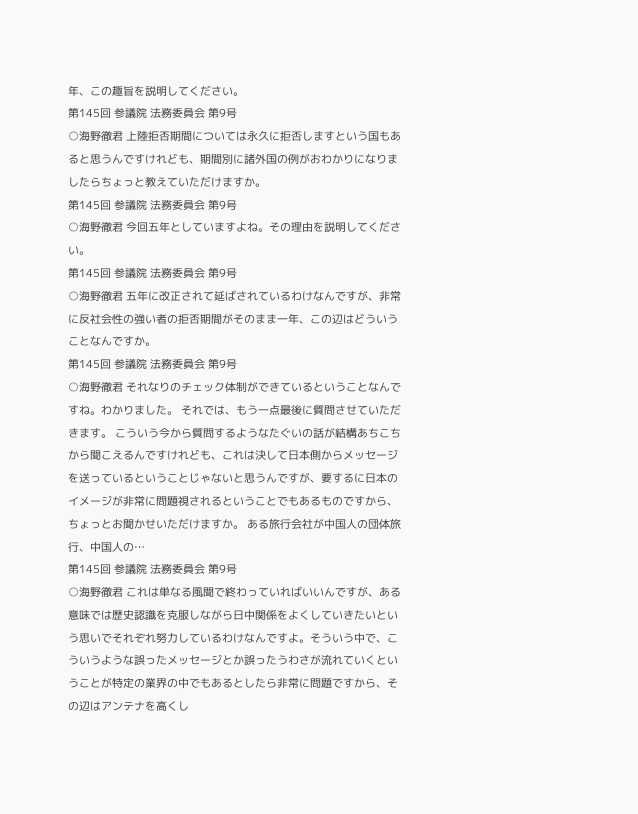年、この趣旨を説明してください。
第145回 参議院 法務委員会 第9号
○海野徹君 上陸拒否期間については永久に拒否しますという国もあると思うんですけれども、期間別に諸外国の例がおわかりになりましたらちょっと教えていただけますか。
第145回 参議院 法務委員会 第9号
○海野徹君 今回五年としていますよね。その理由を説明してください。
第145回 参議院 法務委員会 第9号
○海野徹君 五年に改正されて延ばされているわけなんですが、非常に反社会性の強い者の拒否期間がそのまま一年、この辺はどういうことなんですか。
第145回 参議院 法務委員会 第9号
○海野徹君 それなりのチェック体制ができているということなんですね。わかりました。 それでは、もう一点最後に質問させていただきます。 こういう今から質問するようなたぐいの話が結構あちこちから聞こえるんですけれども、これは決して日本側からメッセージを送っているということじゃないと思うんですが、要するに日本のイメージが非常に問題視されるということでもあるものですから、ちょっとお聞かせいただけますか。 ある旅行会社が中国人の団体旅行、中国人の…
第145回 参議院 法務委員会 第9号
○海野徹君 これは単なる風聞で終わっていればいいんですが、ある意味では歴史認識を克服しながら日中関係をよくしていきたいという思いでそれぞれ努力しているわけなんですよ。そういう中で、こういうような誤ったメッセージとか誤ったうわさが流れていくということが特定の業界の中でもあるとしたら非常に問題ですから、その辺はアンテナを高くし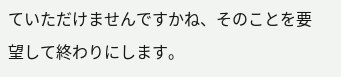ていただけませんですかね、そのことを要望して終わりにします。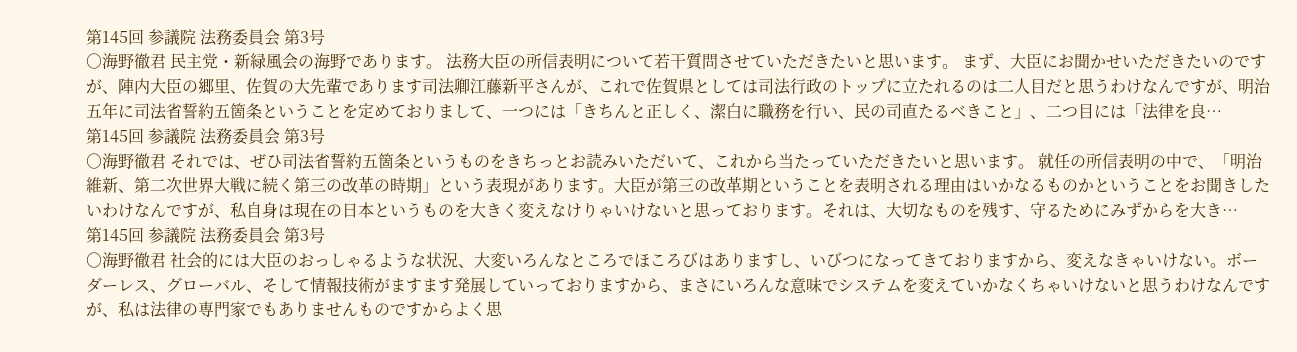第145回 参議院 法務委員会 第3号
○海野徹君 民主党・新緑風会の海野であります。 法務大臣の所信表明について若干質問させていただきたいと思います。 まず、大臣にお聞かせいただきたいのですが、陣内大臣の郷里、佐賀の大先輩であります司法卿江藤新平さんが、これで佐賀県としては司法行政のトップに立たれるのは二人目だと思うわけなんですが、明治五年に司法省誓約五箇条ということを定めておりまして、一つには「きちんと正しく、潔白に職務を行い、民の司直たるべきこと」、二つ目には「法律を良…
第145回 参議院 法務委員会 第3号
○海野徹君 それでは、ぜひ司法省誓約五箇条というものをきちっとお読みいただいて、これから当たっていただきたいと思います。 就任の所信表明の中で、「明治維新、第二次世界大戦に続く第三の改革の時期」という表現があります。大臣が第三の改革期ということを表明される理由はいかなるものかということをお聞きしたいわけなんですが、私自身は現在の日本というものを大きく変えなけりゃいけないと思っております。それは、大切なものを残す、守るためにみずからを大き…
第145回 参議院 法務委員会 第3号
○海野徹君 社会的には大臣のおっしゃるような状況、大変いろんなところでほころびはありますし、いびつになってきておりますから、変えなきゃいけない。ボーダーレス、グローバル、そして情報技術がますます発展していっておりますから、まさにいろんな意味でシステムを変えていかなくちゃいけないと思うわけなんですが、私は法律の専門家でもありませんものですからよく思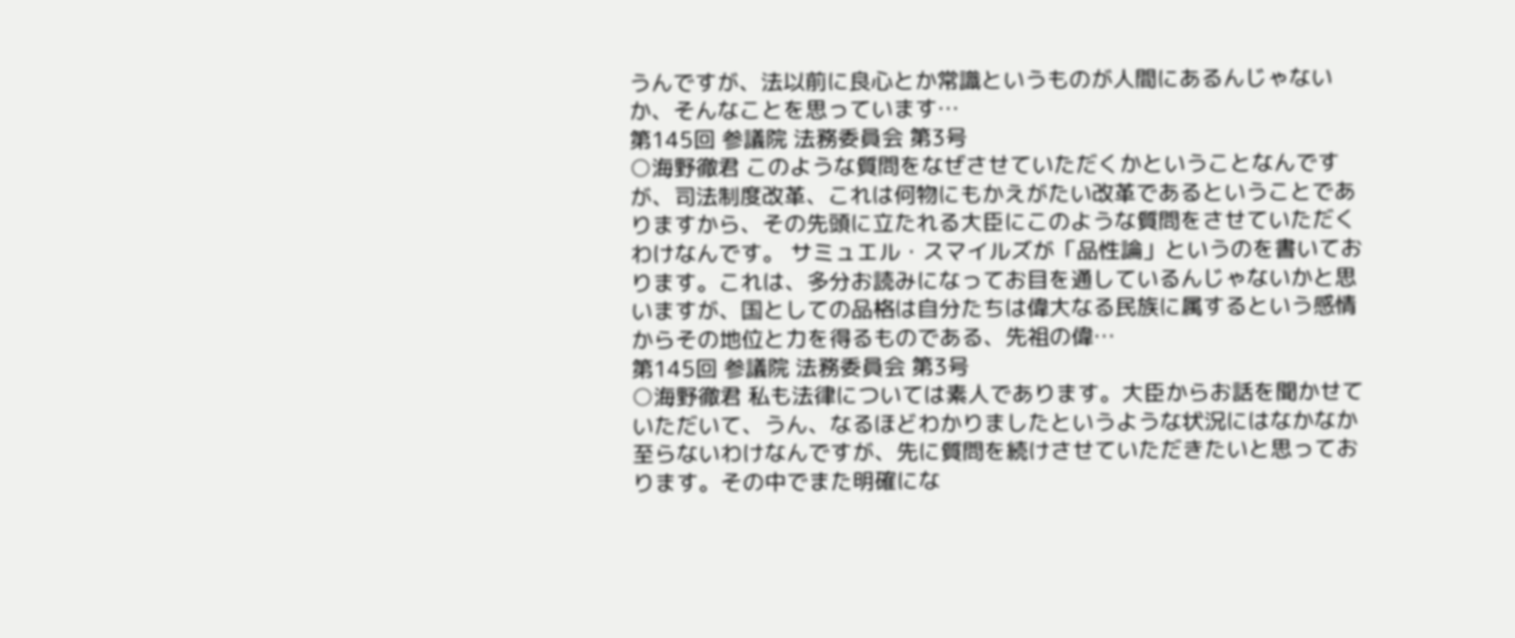うんですが、法以前に良心とか常識というものが人間にあるんじゃないか、そんなことを思っています…
第145回 参議院 法務委員会 第3号
○海野徹君 このような質問をなぜさせていただくかということなんですが、司法制度改革、これは何物にもかえがたい改革であるということでありますから、その先頭に立たれる大臣にこのような質問をさせていただくわけなんです。 サミュエル・スマイルズが「品性論」というのを書いております。これは、多分お読みになってお目を通しているんじゃないかと思いますが、国としての品格は自分たちは偉大なる民族に属するという感情からその地位と力を得るものである、先祖の偉…
第145回 参議院 法務委員会 第3号
○海野徹君 私も法律については素人であります。大臣からお話を聞かせていただいて、うん、なるほどわかりましたというような状況にはなかなか至らないわけなんですが、先に質問を続けさせていただきたいと思っております。その中でまた明確にな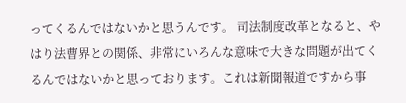ってくるんではないかと思うんです。 司法制度改革となると、やはり法曹界との関係、非常にいろんな意味で大きな問題が出てくるんではないかと思っております。これは新聞報道ですから事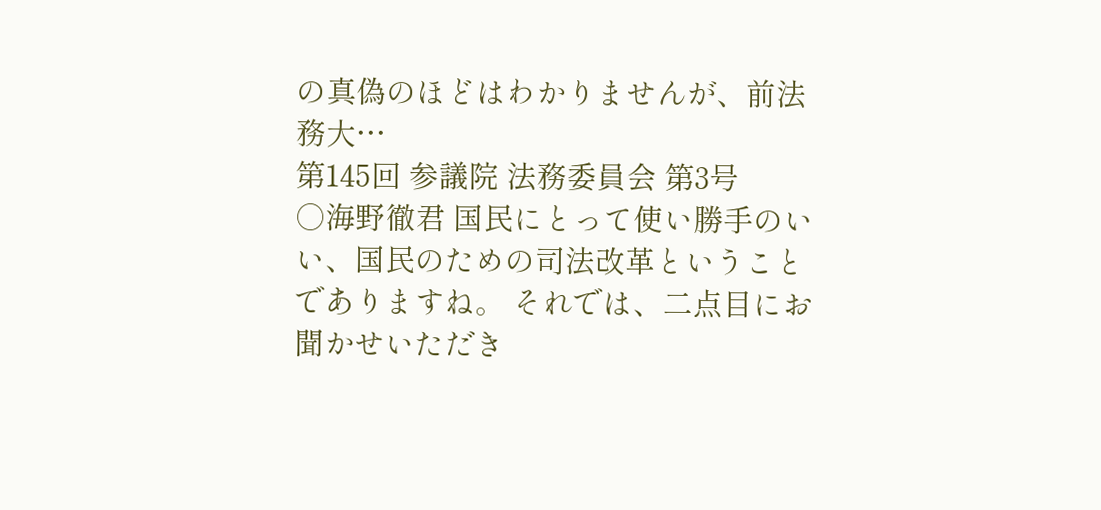の真偽のほどはわかりませんが、前法務大…
第145回 参議院 法務委員会 第3号
○海野徹君 国民にとって使い勝手のいい、国民のための司法改革ということでありますね。 それでは、二点目にお聞かせいただき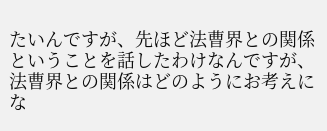たいんですが、先ほど法曹界との関係ということを話したわけなんですが、法曹界との関係はどのようにお考えにな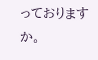っておりますか。